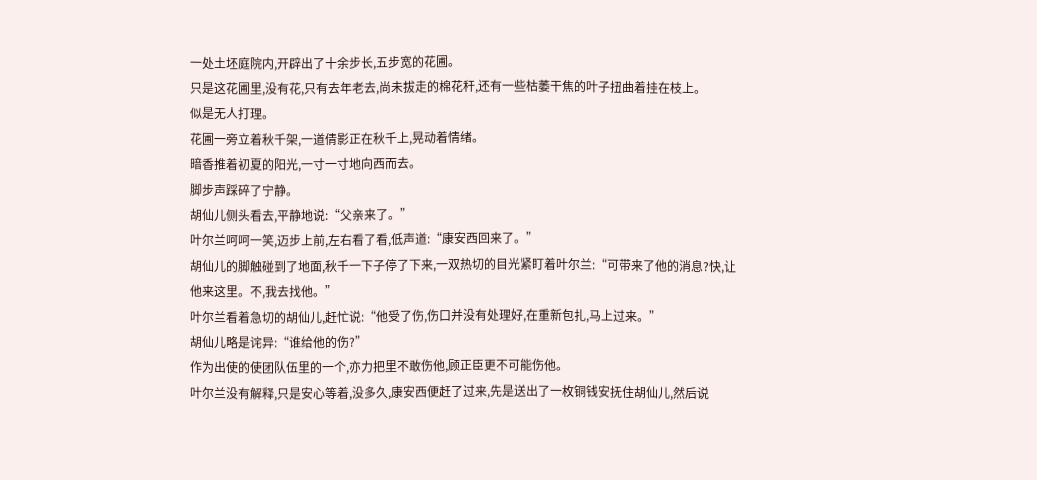一处土坯庭院内,开辟出了十余步长,五步宽的花圃。
只是这花圃里,没有花,只有去年老去,尚未拔走的棉花秆,还有一些枯萎干焦的叶子扭曲着挂在枝上。
似是无人打理。
花圃一旁立着秋千架,一道倩影正在秋千上,晃动着情绪。
暗香推着初夏的阳光,一寸一寸地向西而去。
脚步声踩碎了宁静。
胡仙儿侧头看去,平静地说:“父亲来了。”
叶尔兰呵呵一笑,迈步上前,左右看了看,低声道:“康安西回来了。”
胡仙儿的脚触碰到了地面,秋千一下子停了下来,一双热切的目光紧盯着叶尔兰:“可带来了他的消息?快,让他来这里。不,我去找他。”
叶尔兰看着急切的胡仙儿,赶忙说:“他受了伤,伤口并没有处理好,在重新包扎,马上过来。”
胡仙儿略是诧异:“谁给他的伤?”
作为出使的使团队伍里的一个,亦力把里不敢伤他,顾正臣更不可能伤他。
叶尔兰没有解释,只是安心等着,没多久,康安西便赶了过来,先是送出了一枚铜钱安抚住胡仙儿,然后说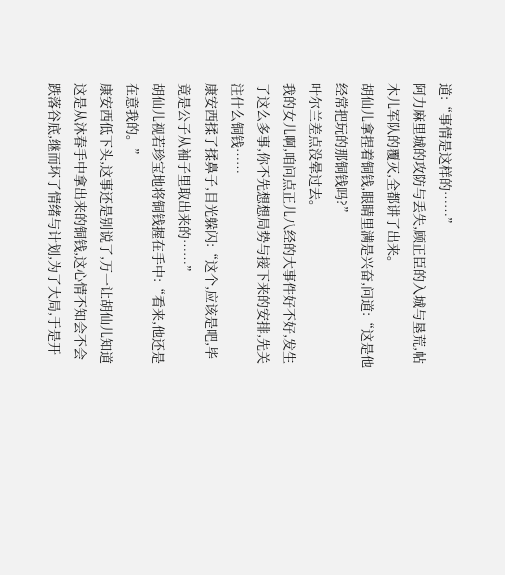道:“事情是这样的……”
阿力麻里城的攻防与丢失,顾正臣的入城与垦荒,帖木儿军队的覆灭,全都讲了出来。
胡仙儿拿捏着铜钱,眼睛里满是兴奋,问道:“这是他经常把玩的那铜钱吗?”
叶尔兰差点没晕过去。
我的女儿啊,咱问点正儿八经的大事件好不好,发生了这么多事,你不先想想局势与接下来的安排,先关注什么铜钱……
康安西揉了揉鼻子,目光躲闪:“这个,应该是吧,毕竟是公子从袖子里取出来的……”
胡仙儿视若珍宝地将铜钱握在手中:“看来,他还是在意我的。”
康安西低下头,这事还是别说了,万一让胡仙儿知道这是从沐春手中拿出来的铜钱,这心情不知会不会跌落谷底,继而坏了情绪与计划,为了大局,于是开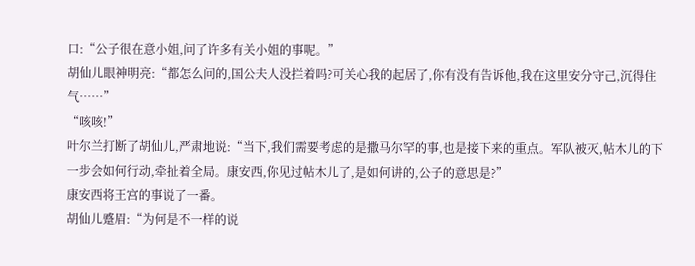口:“公子很在意小姐,问了许多有关小姐的事呢。”
胡仙儿眼神明亮:“都怎么问的,国公夫人没拦着吗?可关心我的起居了,你有没有告诉他,我在这里安分守己,沉得住气……”
“咳咳!”
叶尔兰打断了胡仙儿,严肃地说:“当下,我们需要考虑的是撒马尔罕的事,也是接下来的重点。军队被灭,帖木儿的下一步会如何行动,牵扯着全局。康安西,你见过帖木儿了,是如何讲的,公子的意思是?”
康安西将王宫的事说了一番。
胡仙儿蹙眉:“为何是不一样的说